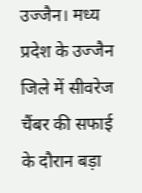उज्जैन। मध्य प्रदेश के उज्जैन जिले में सीवरेज चैंबर की सफाई के दौरान बड़ा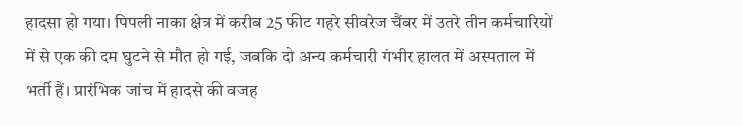हादसा हो गया। पिपली नाका क्षेत्र में करीब 25 फीट गहरे सीवरेज चैंबर में उतरे तीन कर्मचारियों में से एक की दम घुटने से मौत हो गई, जबकि दो अन्य कर्मचारी गंभीर हालत में अस्पताल में भर्ती हैं। प्रारंभिक जांच में हादसे की वजह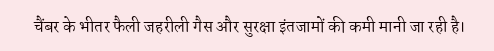चैंबर के भीतर फैली जहरीली गैस और सुरक्षा इंतजामों की कमी मानी जा रही है।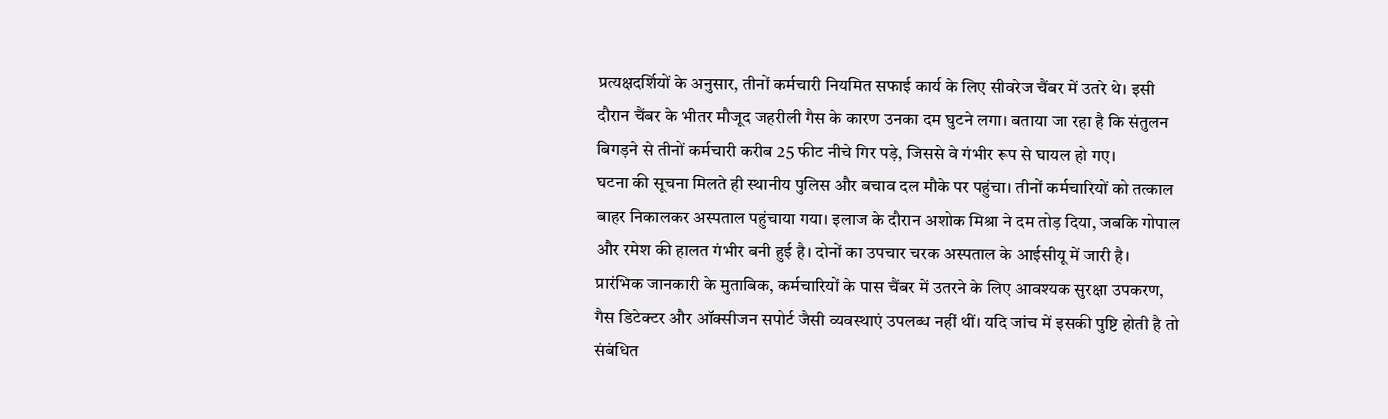प्रत्यक्षदर्शियों के अनुसार, तीनों कर्मचारी नियमित सफाई कार्य के लिए सीवरेज चैंबर में उतरे थे। इसी दौरान चैंबर के भीतर मौजूद जहरीली गैस के कारण उनका दम घुटने लगा। बताया जा रहा है कि संतुलन बिगड़ने से तीनों कर्मचारी करीब 25 फीट नीचे गिर पड़े, जिससे वे गंभीर रूप से घायल हो गए।
घटना की सूचना मिलते ही स्थानीय पुलिस और बचाव दल मौके पर पहुंचा। तीनों कर्मचारियों को तत्काल बाहर निकालकर अस्पताल पहुंचाया गया। इलाज के दौरान अशोक मिश्रा ने दम तोड़ दिया, जबकि गोपाल और रमेश की हालत गंभीर बनी हुई है। दोनों का उपचार चरक अस्पताल के आईसीयू में जारी है।
प्रारंभिक जानकारी के मुताबिक, कर्मचारियों के पास चैंबर में उतरने के लिए आवश्यक सुरक्षा उपकरण, गैस डिटेक्टर और ऑक्सीजन सपोर्ट जैसी व्यवस्थाएं उपलब्ध नहीं थीं। यदि जांच में इसकी पुष्टि होती है तो संबंधित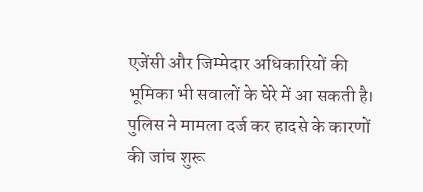एजेंसी और जिम्मेदार अधिकारियों की भूमिका भी सवालों के घेरे में आ सकती है।
पुलिस ने मामला दर्ज कर हादसे के कारणों की जांच शुरू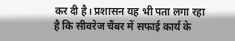कर दी है। प्रशासन यह भी पता लगा रहा है कि सीवरेज चैंबर में सफाई कार्य के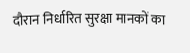दौरान निर्धारित सुरक्षा मानकों का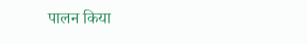पालन किया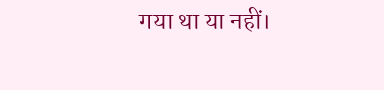गया था या नहीं।